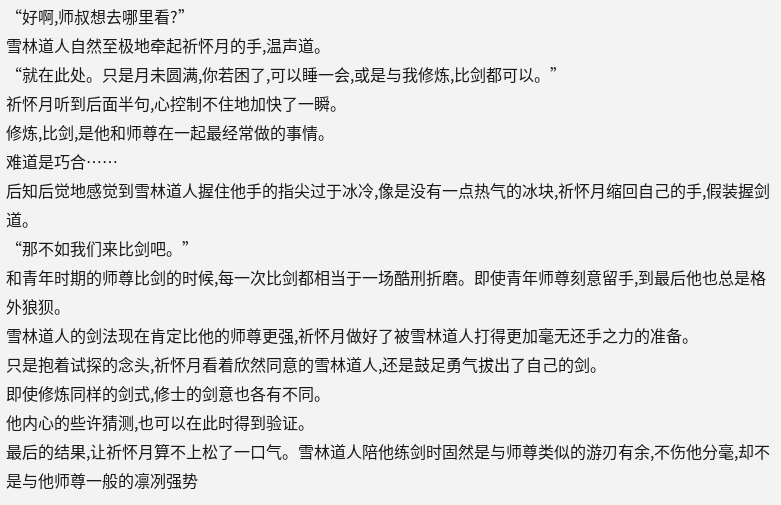“好啊,师叔想去哪里看?”
雪林道人自然至极地牵起祈怀月的手,温声道。
“就在此处。只是月未圆满,你若困了,可以睡一会,或是与我修炼,比剑都可以。”
祈怀月听到后面半句,心控制不住地加快了一瞬。
修炼,比剑,是他和师尊在一起最经常做的事情。
难道是巧合……
后知后觉地感觉到雪林道人握住他手的指尖过于冰冷,像是没有一点热气的冰块,祈怀月缩回自己的手,假装握剑道。
“那不如我们来比剑吧。”
和青年时期的师尊比剑的时候,每一次比剑都相当于一场酷刑折磨。即使青年师尊刻意留手,到最后他也总是格外狼狈。
雪林道人的剑法现在肯定比他的师尊更强,祈怀月做好了被雪林道人打得更加毫无还手之力的准备。
只是抱着试探的念头,祈怀月看着欣然同意的雪林道人,还是鼓足勇气拔出了自己的剑。
即使修炼同样的剑式,修士的剑意也各有不同。
他内心的些许猜测,也可以在此时得到验证。
最后的结果,让祈怀月算不上松了一口气。雪林道人陪他练剑时固然是与师尊类似的游刃有余,不伤他分毫,却不是与他师尊一般的凛冽强势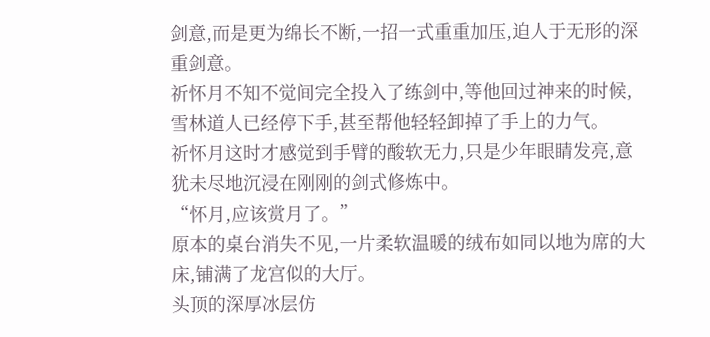剑意,而是更为绵长不断,一招一式重重加压,迫人于无形的深重剑意。
祈怀月不知不觉间完全投入了练剑中,等他回过神来的时候,雪林道人已经停下手,甚至帮他轻轻卸掉了手上的力气。
祈怀月这时才感觉到手臂的酸软无力,只是少年眼睛发亮,意犹未尽地沉浸在刚刚的剑式修炼中。
“怀月,应该赏月了。”
原本的桌台消失不见,一片柔软温暖的绒布如同以地为席的大床,铺满了龙宫似的大厅。
头顶的深厚冰层仿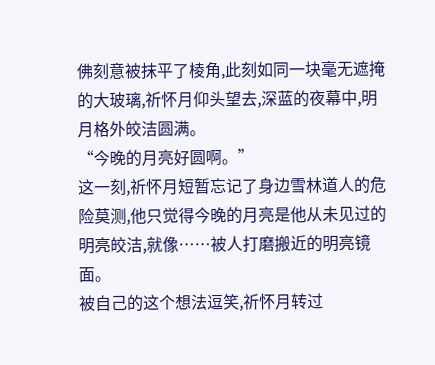佛刻意被抹平了棱角,此刻如同一块毫无遮掩的大玻璃,祈怀月仰头望去,深蓝的夜幕中,明月格外皎洁圆满。
“今晚的月亮好圆啊。”
这一刻,祈怀月短暂忘记了身边雪林道人的危险莫测,他只觉得今晚的月亮是他从未见过的明亮皎洁,就像……被人打磨搬近的明亮镜面。
被自己的这个想法逗笑,祈怀月转过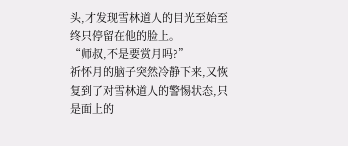头,才发现雪林道人的目光至始至终只停留在他的脸上。
“师叔,不是要赏月吗?”
祈怀月的脑子突然冷静下来,又恢复到了对雪林道人的警惕状态,只是面上的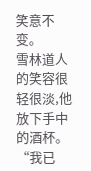笑意不变。
雪林道人的笑容很轻很淡,他放下手中的酒杯。
“我已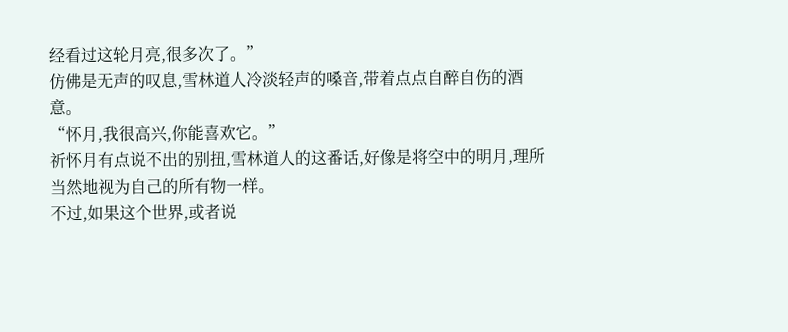经看过这轮月亮,很多次了。”
仿佛是无声的叹息,雪林道人冷淡轻声的嗓音,带着点点自醉自伤的酒意。
“怀月,我很高兴,你能喜欢它。”
祈怀月有点说不出的别扭,雪林道人的这番话,好像是将空中的明月,理所当然地视为自己的所有物一样。
不过,如果这个世界,或者说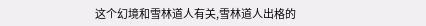这个幻境和雪林道人有关,雪林道人出格的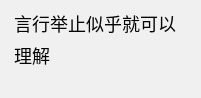言行举止似乎就可以理解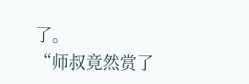了。
“师叔竟然赏了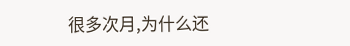很多次月,为什么还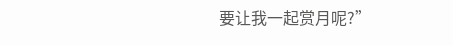要让我一起赏月呢?”